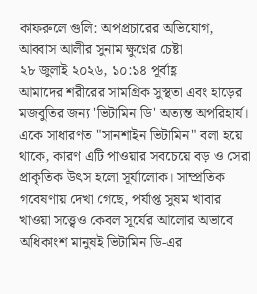কাফরুলে গুলি: অপপ্রচারের অভিযোগ, আব্বাস আলীর সুনাম ক্ষুণ্নের চেষ্টা
২৮ জুলাই ২০২৬, ১০:১৪ পূর্বাহ্ণ
আমাদের শরীরের সামগ্রিক সুস্থতা এবং হাড়ের মজবুতির জন্য 'ভিটামিন ডি' অত্যন্ত অপরিহার্য। একে সাধারণত "সানশাইন ভিটামিন" বলা হয়ে থাকে, কারণ এটি পাওয়ার সবচেয়ে বড় ও সেরা প্রাকৃতিক উৎস হলো সূর্যালোক। সাম্প্রতিক গবেষণায় দেখা গেছে, পর্যাপ্ত সুষম খাবার খাওয়া সত্ত্বেও কেবল সূর্যের আলোর অভাবে অধিকাংশ মানুষই ভিটামিন ডি-এর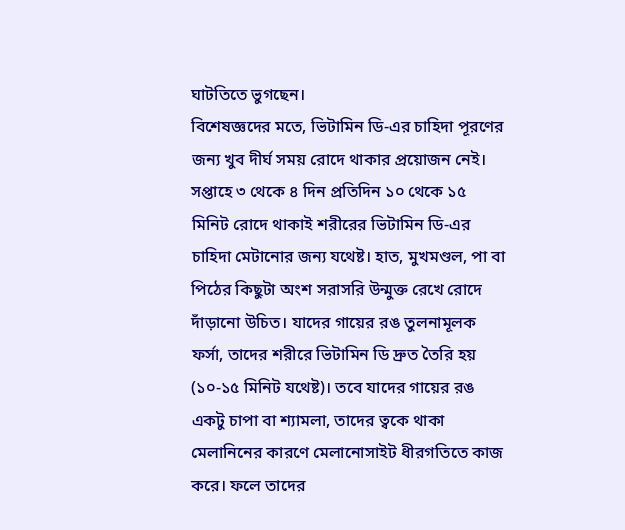ঘাটতিতে ভুগছেন।
বিশেষজ্ঞদের মতে, ভিটামিন ডি-এর চাহিদা পূরণের জন্য খুব দীর্ঘ সময় রোদে থাকার প্রয়োজন নেই। সপ্তাহে ৩ থেকে ৪ দিন প্রতিদিন ১০ থেকে ১৫ মিনিট রোদে থাকাই শরীরের ভিটামিন ডি-এর চাহিদা মেটানোর জন্য যথেষ্ট। হাত, মুখমণ্ডল, পা বা পিঠের কিছুটা অংশ সরাসরি উন্মুক্ত রেখে রোদে দাঁড়ানো উচিত। যাদের গায়ের রঙ তুলনামূলক ফর্সা, তাদের শরীরে ভিটামিন ডি দ্রুত তৈরি হয় (১০-১৫ মিনিট যথেষ্ট)। তবে যাদের গায়ের রঙ একটু চাপা বা শ্যামলা, তাদের ত্বকে থাকা মেলানিনের কারণে মেলানোসাইট ধীরগতিতে কাজ করে। ফলে তাদের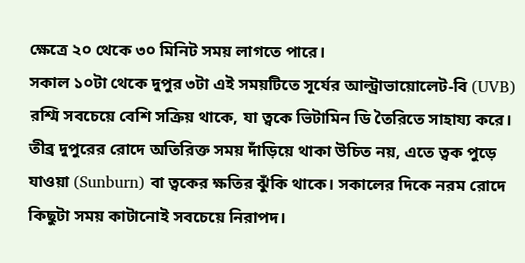ক্ষেত্রে ২০ থেকে ৩০ মিনিট সময় লাগতে পারে।
সকাল ১০টা থেকে দুপুর ৩টা এই সময়টিতে সূর্যের আল্ট্রাভায়োলেট-বি (UVB) রশ্মি সবচেয়ে বেশি সক্রিয় থাকে, যা ত্বকে ভিটামিন ডি তৈরিতে সাহায্য করে। তীব্র দুপুরের রোদে অতিরিক্ত সময় দাঁড়িয়ে থাকা উচিত নয়, এতে ত্বক পুড়ে যাওয়া (Sunburn) বা ত্বকের ক্ষতির ঝুঁকি থাকে। সকালের দিকে নরম রোদে কিছুটা সময় কাটানোই সবচেয়ে নিরাপদ।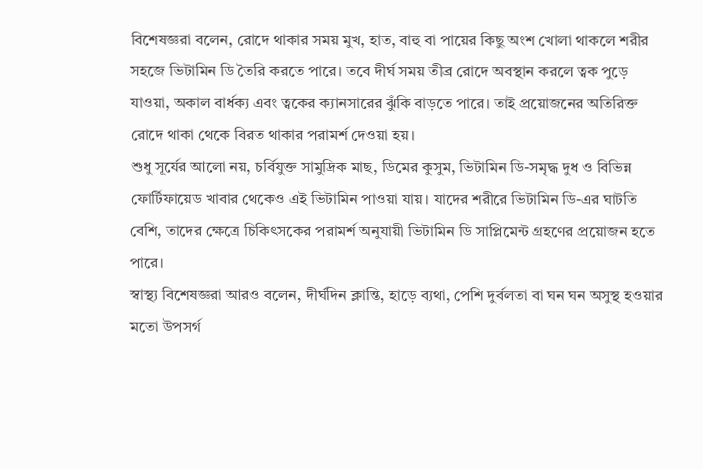বিশেষজ্ঞরা বলেন, রোদে থাকার সময় মুখ, হাত, বাহু বা পায়ের কিছু অংশ খোলা থাকলে শরীর সহজে ভিটামিন ডি তৈরি করতে পারে। তবে দীর্ঘ সময় তীব্র রোদে অবস্থান করলে ত্বক পুড়ে যাওয়া, অকাল বার্ধক্য এবং ত্বকের ক্যানসারের ঝুঁকি বাড়তে পারে। তাই প্রয়োজনের অতিরিক্ত রোদে থাকা থেকে বিরত থাকার পরামর্শ দেওয়া হয়।
শুধু সূর্যের আলো নয়, চর্বিযুক্ত সামুদ্রিক মাছ, ডিমের কুসুম, ভিটামিন ডি-সমৃদ্ধ দুধ ও বিভিন্ন ফোর্টিফায়েড খাবার থেকেও এই ভিটামিন পাওয়া যায়। যাদের শরীরে ভিটামিন ডি-এর ঘাটতি বেশি, তাদের ক্ষেত্রে চিকিৎসকের পরামর্শ অনুযায়ী ভিটামিন ডি সাপ্লিমেন্ট গ্রহণের প্রয়োজন হতে পারে।
স্বাস্থ্য বিশেষজ্ঞরা আরও বলেন, দীর্ঘদিন ক্লান্তি, হাড়ে ব্যথা, পেশি দুর্বলতা বা ঘন ঘন অসুস্থ হওয়ার মতো উপসর্গ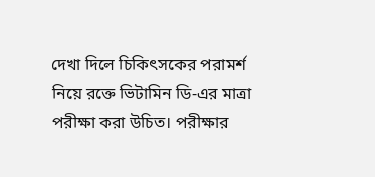দেখা দিলে চিকিৎসকের পরামর্শ নিয়ে রক্তে ভিটামিন ডি-এর মাত্রা পরীক্ষা করা উচিত। পরীক্ষার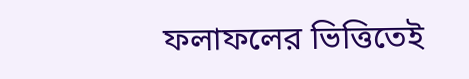ফলাফলের ভিত্তিতেই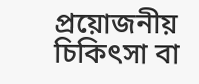প্রয়োজনীয় চিকিৎসা বা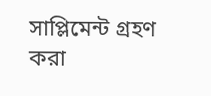সাপ্লিমেন্ট গ্রহণ করা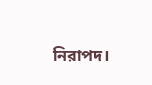নিরাপদ।